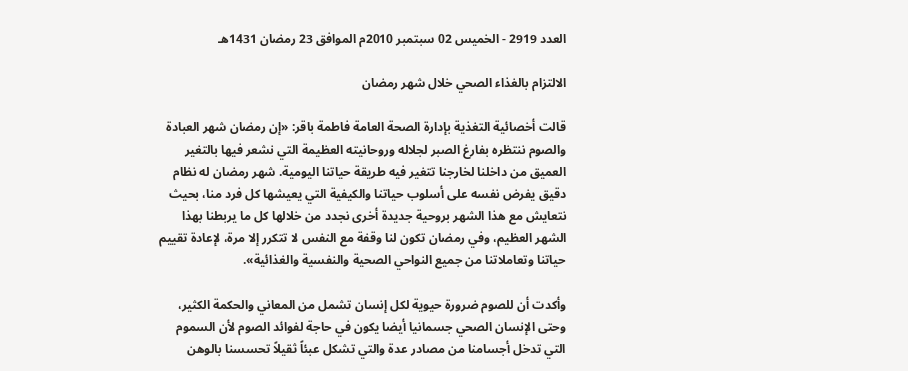العدد 2919 - الخميس 02 سبتمبر 2010م الموافق 23 رمضان 1431هـ

الالتزام بالغذاء الصحي خلال شهر رمضان

قالت أخصائية التغذية بإدارة الصحة العامة فاطمة باقر: «إن رمضان شهر العبادة والصوم ننتظره بفارغ الصبر لجلاله وروحانيته العظيمة التي نشعر فيها بالتغير العميق من داخلنا لخارجنا تتغير فيه طريقة حياتنا اليومية. شهر رمضان له نظام دقيق يفرض نفسه على أسلوب حياتنا والكيفية التي يعيشها كل فرد منا، بحيث نتعايش مع هذا الشهر بروحية جديدة أخرى نجدد من خلالها كل ما يربطنا بهذا الشهر العظيم، وفي رمضان تكون لنا وقفة مع النفس لا تتكرر إلا مرة، لإعادة تقييم حياتنا وتعاملاتنا من جميع النواحي الصحية والنفسية والغذائية».

وأكدت أن للصوم ضرورة حيوية لكل إنسان تشمل من المعاني والحكمة الكثير، وحتى الإنسان الصحي جسمانيا أيضا يكون في حاجة لفوائد الصوم لأن السموم التي تدخل أجسامنا من مصادر عدة والتي تشكل عبئاً ثقيلاً تحسسنا بالوهن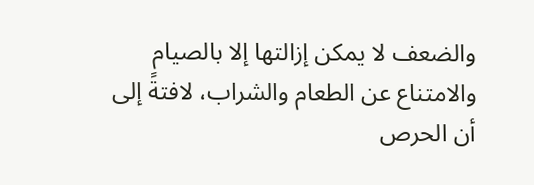والضعف لا يمكن إزالتها إلا بالصيام والامتناع عن الطعام والشراب، لافتةً إلى أن الحرص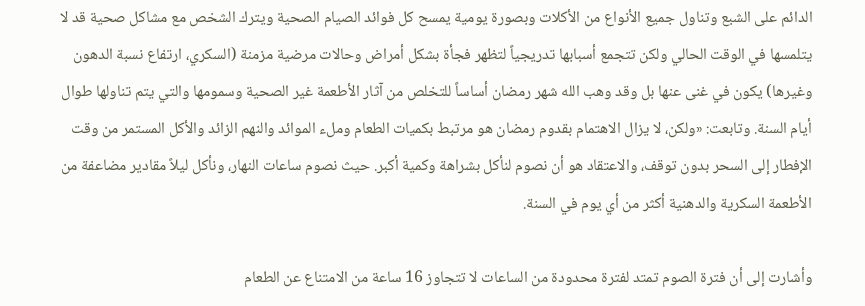الدائم على الشبع وتناول جميع الأنواع من الأكلات وبصورة يومية يمسح كل فوائد الصيام الصحية ويترك الشخص مع مشاكل صحية قد لا يتلمسها في الوقت الحالي ولكن تتجمع أسبابها تدريجياً لتظهر فجأة بشكل أمراض وحالات مرضية مزمنة (السكري، ارتفاع نسبة الدهون وغيرها) يكون في غنى عنها بل وقد وهب الله شهر رمضان أساساً للتخلص من آثار الأطعمة غير الصحية وسمومها والتي يتم تناولها طوال أيام السنة. وتابعت: «ولكن، لا يزال الاهتمام بقدوم رمضان هو مرتبط بكميات الطعام وملء الموائد والنهم الزائد والأكل المستمر من وقت الإفطار إلى السحر بدون توقف، والاعتقاد هو أن نصوم لنأكل بشراهة وكمية أكبر. حيث نصوم ساعات النهار، ونأكل ليلاً مقادير مضاعفة من الأطعمة السكرية والدهنية أكثر من أي يوم في السنة.

وأشارت إلى أن فترة الصوم تمتد لفترة محدودة من الساعات لا تتجاوز 16 ساعة من الامتناع عن الطعام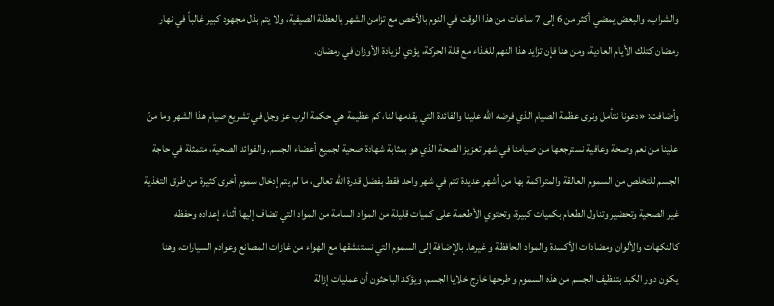والشراب، والبعض يمضي أكثر من 6 إلى 7 ساعات من هذا الوقت في النوم بالأخص مع تزامن الشهر بالعطلة الصيفية، ولا يتم بذل مجهود كبير غالباً في نهار رمضان كتلك الأيام العادية، ومن هنا فإن تزايد هذا النهم للغذاء مع قلة الحركة، يؤدي لزيادة الأوزان في رمضان.

وأضافت: «دعونا نتأمل ونرى عظمة الصيام الذي فرضه الله علينا والفائدة التي يقدمها لنا، كم عظيمة هي حكمة الرب عز وجل في تشريع صيام هذا الشهر وما منّ علينا من نعم وصحة وعافية نسترجعها من صيامنا في شهر تعزيز الصحة الذي هو بمثابة شهادة صحية لجميع أعضاء الجسم. والفوائد الصحية، متمثلة في حاجة الجسم للتخلص من السموم العالقة والمتراكمة بها من أشهر عديدة تتم في شهر واحد فقط بفضل قدرة الله تعالى، ما لم يتم إدخال سموم أخرى كثيرة من طرق التغذية غير الصحية وتحضير وتناول الطعام بكميات كبيرة، وتحتوي الأطعمة على كميات قليلة من المواد السامة من المواد التي تضاف إليها أثناء إعداده وحفظه كالنكهات والألوان ومضادات الأكسدة والمواد الحافظة و غيرها. بالإضافة إلى السموم التي نستنشقها مع الهواء من غازات المصانع وعوادم السيارات، وهنا يكون دور الكبد بتنظيف الجسم من هذه السموم و طرحها خارج خلايا الجسم، ويؤكد الباحثون أن عمليات إزالة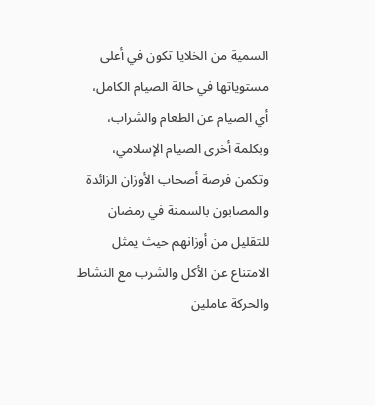السمية من الخلايا تكون في أعلى مستوياتها في حالة الصيام الكامل، أي الصيام عن الطعام والشراب، وبكلمة أخرى الصيام الإسلامي، وتكمن فرصة أصحاب الأوزان الزائدة والمصابون بالسمنة في رمضان للتقليل من أوزانهم حيث يمثل الامتناع عن الأكل والشرب مع النشاط والحركة عاملين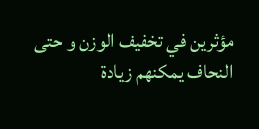مؤثرين في تخفيف الوزن و حتى النحاف يمكنهم زيادة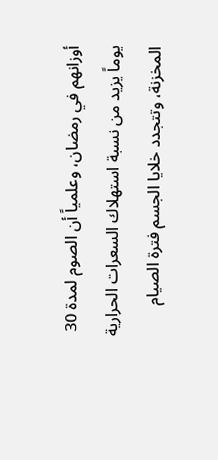أوزانهم في رمضان، وعلمياً أن الصوم لمدة 30 يوماً يزيد من نسبة استهلاك السعرات الحرارية المخزنة، وتتجدد خلايا الجسم فترة الصيام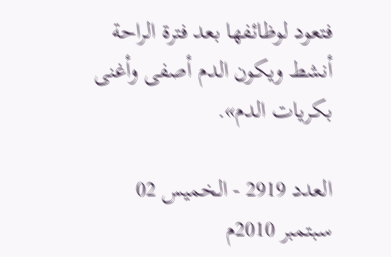فتعود لوظائفها بعد فترة الراحة أنشط ويكون الدم أصفى وأغنى بكريات الدم».

العدد 2919 - الخميس 02 سبتمبر 2010م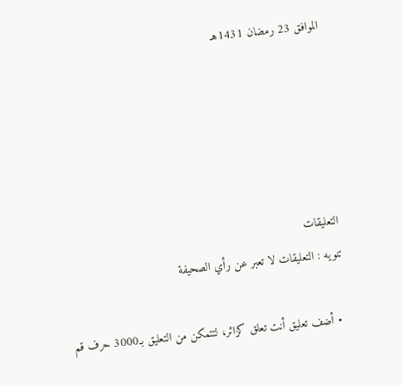الموافق 23 رمضان 1431هـ





التعليقات
تنويه : التعليقات لا تعبر عن رأي الصحيفة

  • أضف تعليق أنت تعلق كزائر، لتتمكن من التعليق بـ3000 حرف قم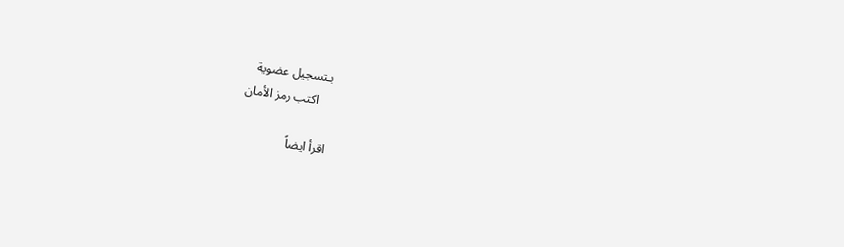بـتسجيل عضوية
    اكتب رمز الأمان

اقرأ ايضاً